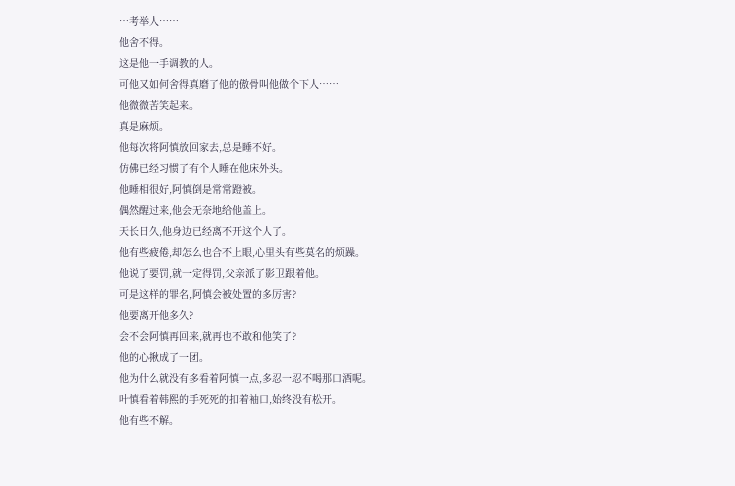…考举人……
他舍不得。
这是他一手调教的人。
可他又如何舍得真磨了他的傲骨叫他做个下人……
他微微苦笑起来。
真是麻烦。
他每次将阿慎放回家去,总是睡不好。
仿佛已经习惯了有个人睡在他床外头。
他睡相很好,阿慎倒是常常蹬被。
偶然醒过来,他会无奈地给他盖上。
天长日久,他身边已经离不开这个人了。
他有些疲倦,却怎么也合不上眼,心里头有些莫名的烦躁。
他说了要罚,就一定得罚,父亲派了影卫跟着他。
可是这样的罪名,阿慎会被处置的多厉害?
他要离开他多久?
会不会阿慎再回来,就再也不敢和他笑了?
他的心揪成了一团。
他为什么就没有多看着阿慎一点,多忍一忍不喝那口酒呢。
叶慎看着韩熙的手死死的扣着袖口,始终没有松开。
他有些不解。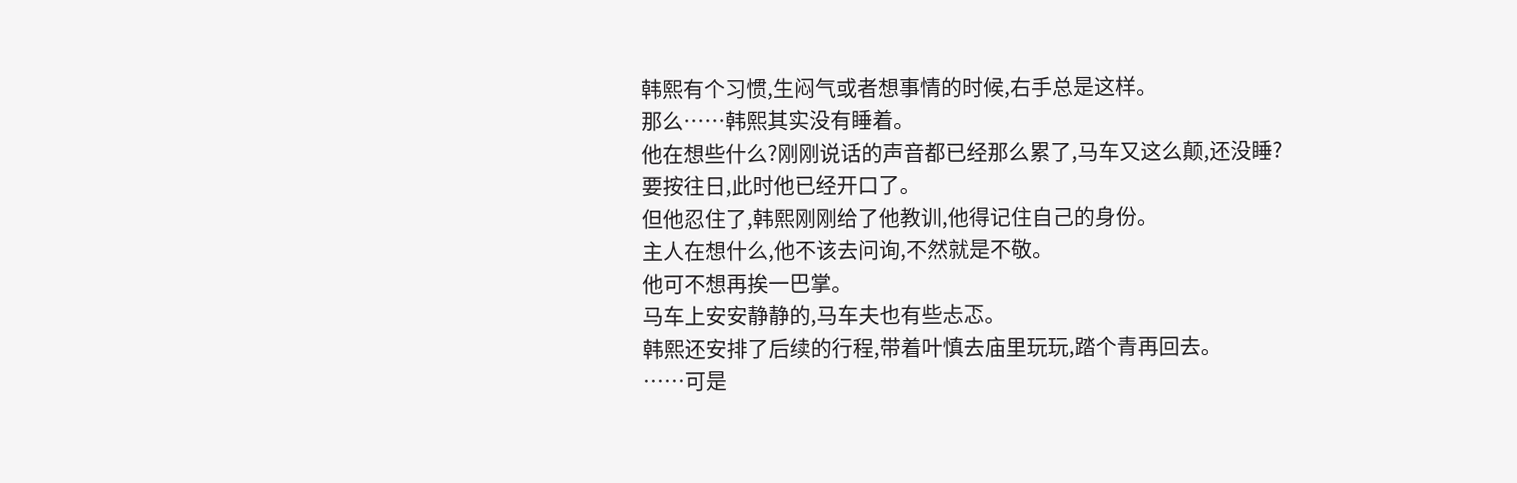韩熙有个习惯,生闷气或者想事情的时候,右手总是这样。
那么……韩熙其实没有睡着。
他在想些什么?刚刚说话的声音都已经那么累了,马车又这么颠,还没睡?
要按往日,此时他已经开口了。
但他忍住了,韩熙刚刚给了他教训,他得记住自己的身份。
主人在想什么,他不该去问询,不然就是不敬。
他可不想再挨一巴掌。
马车上安安静静的,马车夫也有些忐忑。
韩熙还安排了后续的行程,带着叶慎去庙里玩玩,踏个青再回去。
……可是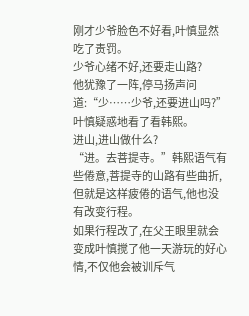刚才少爷脸色不好看,叶慎显然吃了责罚。
少爷心绪不好,还要走山路?
他犹豫了一阵,停马扬声问道:“少……少爷,还要进山吗?”
叶慎疑惑地看了看韩熙。
进山,进山做什么?
“进。去菩提寺。”韩熙语气有些倦意,菩提寺的山路有些曲折,但就是这样疲倦的语气,他也没有改变行程。
如果行程改了,在父王眼里就会变成叶慎搅了他一天游玩的好心情,不仅他会被训斥气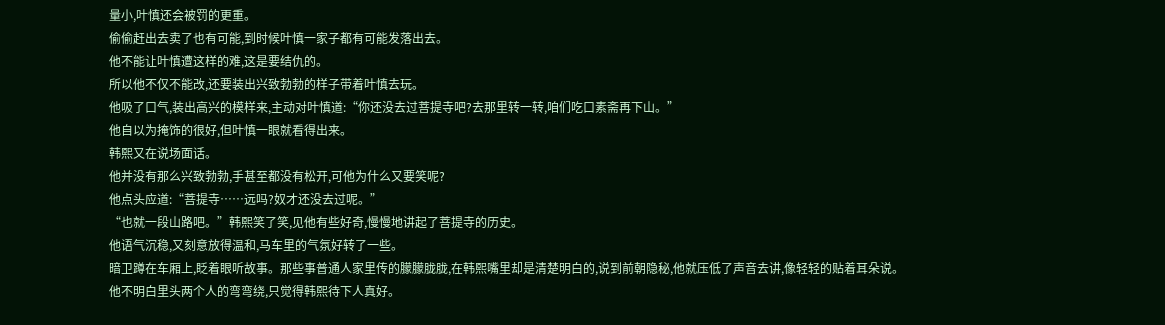量小,叶慎还会被罚的更重。
偷偷赶出去卖了也有可能,到时候叶慎一家子都有可能发落出去。
他不能让叶慎遭这样的难,这是要结仇的。
所以他不仅不能改,还要装出兴致勃勃的样子带着叶慎去玩。
他吸了口气,装出高兴的模样来,主动对叶慎道:“你还没去过菩提寺吧?去那里转一转,咱们吃口素斋再下山。”
他自以为掩饰的很好,但叶慎一眼就看得出来。
韩熙又在说场面话。
他并没有那么兴致勃勃,手甚至都没有松开,可他为什么又要笑呢?
他点头应道:“菩提寺……远吗?奴才还没去过呢。”
“也就一段山路吧。”韩熙笑了笑,见他有些好奇,慢慢地讲起了菩提寺的历史。
他语气沉稳,又刻意放得温和,马车里的气氛好转了一些。
暗卫蹲在车厢上,眨着眼听故事。那些事普通人家里传的朦朦胧胧,在韩熙嘴里却是清楚明白的,说到前朝隐秘,他就压低了声音去讲,像轻轻的贴着耳朵说。
他不明白里头两个人的弯弯绕,只觉得韩熙待下人真好。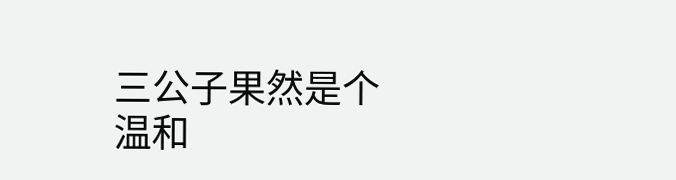三公子果然是个温和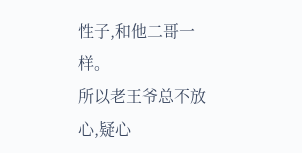性子,和他二哥一样。
所以老王爷总不放心,疑心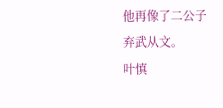他再像了二公子弃武从文。
叶慎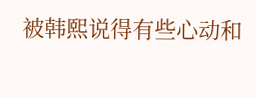被韩熙说得有些心动和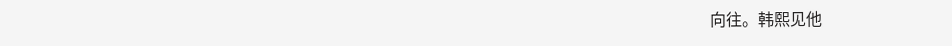向往。韩熙见他